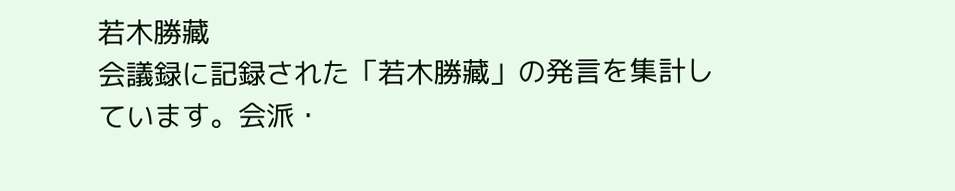若木勝藏
会議録に記録された「若木勝藏」の発言を集計しています。会派・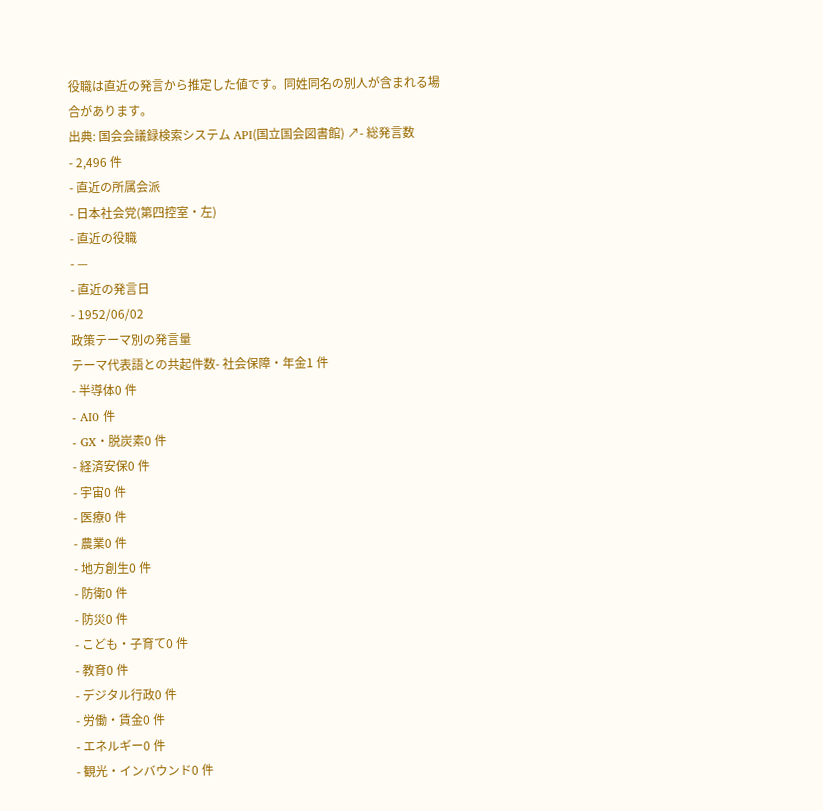役職は直近の発言から推定した値です。同姓同名の別人が含まれる場合があります。
出典: 国会会議録検索システム API(国立国会図書館) ↗- 総発言数
- 2,496 件
- 直近の所属会派
- 日本社会党(第四控室・左)
- 直近の役職
- —
- 直近の発言日
- 1952/06/02
政策テーマ別の発言量
テーマ代表語との共起件数- 社会保障・年金1 件
- 半導体0 件
- AI0 件
- GX・脱炭素0 件
- 経済安保0 件
- 宇宙0 件
- 医療0 件
- 農業0 件
- 地方創生0 件
- 防衛0 件
- 防災0 件
- こども・子育て0 件
- 教育0 件
- デジタル行政0 件
- 労働・賃金0 件
- エネルギー0 件
- 観光・インバウンド0 件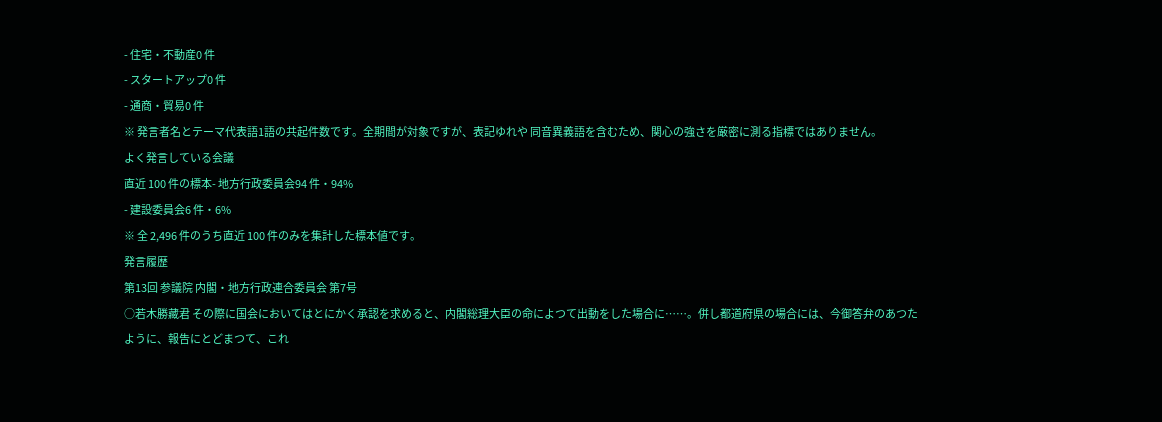- 住宅・不動産0 件
- スタートアップ0 件
- 通商・貿易0 件
※ 発言者名とテーマ代表語1語の共起件数です。全期間が対象ですが、表記ゆれや 同音異義語を含むため、関心の強さを厳密に測る指標ではありません。
よく発言している会議
直近 100 件の標本- 地方行政委員会94 件・94%
- 建設委員会6 件・6%
※ 全 2,496 件のうち直近 100 件のみを集計した標本値です。
発言履歴
第13回 参議院 内閣・地方行政連合委員会 第7号
○若木勝藏君 その際に国会においてはとにかく承認を求めると、内閣総理大臣の命によつて出動をした場合に……。併し都道府県の場合には、今御答弁のあつたように、報告にとどまつて、これ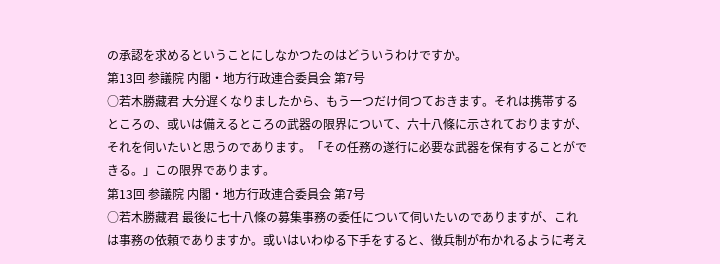の承認を求めるということにしなかつたのはどういうわけですか。
第13回 参議院 内閣・地方行政連合委員会 第7号
○若木勝藏君 大分遅くなりましたから、もう一つだけ伺つておきます。それは携帯するところの、或いは備えるところの武器の限界について、六十八條に示されておりますが、それを伺いたいと思うのであります。「その任務の遂行に必要な武器を保有することができる。」この限界であります。
第13回 参議院 内閣・地方行政連合委員会 第7号
○若木勝藏君 最後に七十八條の募集事務の委任について伺いたいのでありますが、これは事務の依頼でありますか。或いはいわゆる下手をすると、徴兵制が布かれるように考え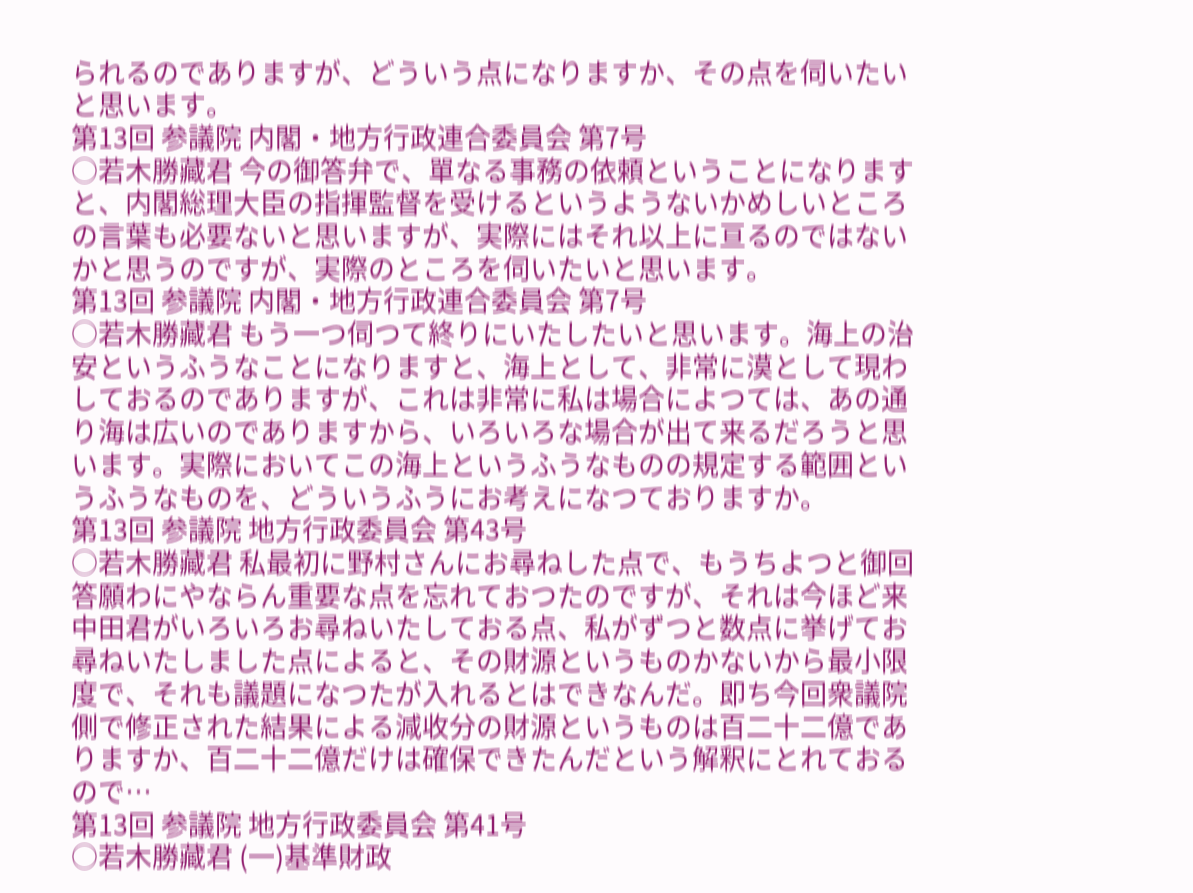られるのでありますが、どういう点になりますか、その点を伺いたいと思います。
第13回 参議院 内閣・地方行政連合委員会 第7号
○若木勝藏君 今の御答弁で、單なる事務の依頼ということになりますと、内閣総理大臣の指揮監督を受けるというようないかめしいところの言葉も必要ないと思いますが、実際にはそれ以上に亘るのではないかと思うのですが、実際のところを伺いたいと思います。
第13回 参議院 内閣・地方行政連合委員会 第7号
○若木勝藏君 もう一つ伺つて終りにいたしたいと思います。海上の治安というふうなことになりますと、海上として、非常に漠として現わしておるのでありますが、これは非常に私は場合によつては、あの通り海は広いのでありますから、いろいろな場合が出て来るだろうと思います。実際においてこの海上というふうなものの規定する範囲というふうなものを、どういうふうにお考えになつておりますか。
第13回 参議院 地方行政委員会 第43号
○若木勝藏君 私最初に野村さんにお尋ねした点で、もうちよつと御回答願わにやならん重要な点を忘れておつたのですが、それは今ほど来中田君がいろいろお尋ねいたしておる点、私がずつと数点に挙げてお尋ねいたしました点によると、その財源というものかないから最小限度で、それも議題になつたが入れるとはできなんだ。即ち今回衆議院側で修正された結果による減收分の財源というものは百二十二億でありますか、百二十二億だけは確保できたんだという解釈にとれておるので…
第13回 参議院 地方行政委員会 第41号
○若木勝藏君 (一)基準財政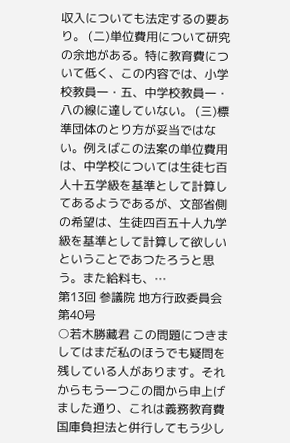収入についても法定するの要あり。 (二)単位費用について研究の余地がある。特に教育費について低く、この内容では、小学校教員一・五、中学校教員一・八の線に達していない。 (三)標準団体のとり方が妥当ではない。例えばこの法案の単位費用は、中学校については生徒七百人十五学級を基準として計算してあるようであるが、文部省側の希望は、生徒四百五十人九学級を基準として計算して欲しいということであつたろうと思う。また給料も、…
第13回 参議院 地方行政委員会 第40号
○若木勝藏君 この問題につきましてはまだ私のほうでも疑問を残している人があります。それからもう一つこの間から申上げました通り、これは義務教育費国庫負担法と併行してもう少し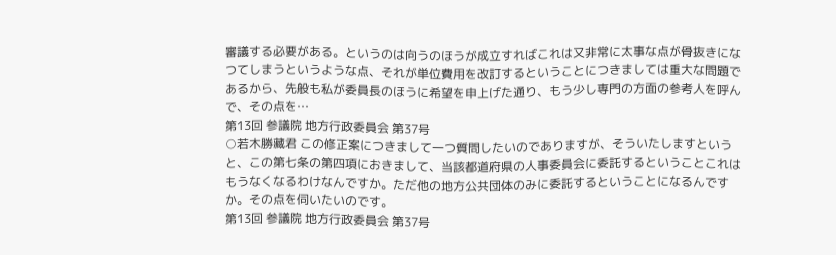審議する必要がある。というのは向うのほうが成立すればこれは又非常に太事な点が骨抜きになつてしまうというような点、それが単位費用を改訂するということにつきましては重大な問題であるから、先般も私が委員長のほうに希望を申上げた通り、もう少し専門の方面の参考人を呼んで、その点を…
第13回 参議院 地方行政委員会 第37号
○若木勝藏君 この修正案につきまして一つ質問したいのでありますが、そういたしますというと、この第七条の第四項におきまして、当該都道府県の人事委員会に委託するということこれはもうなくなるわけなんですか。ただ他の地方公共団体のみに委託するということになるんですか。その点を伺いたいのです。
第13回 参議院 地方行政委員会 第37号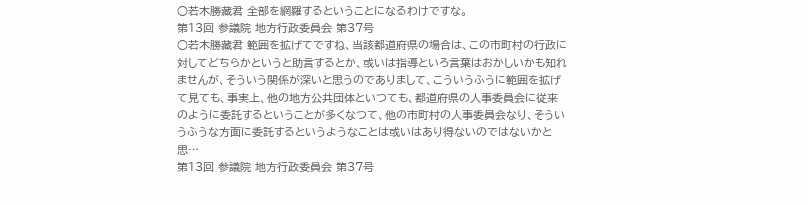○若木勝藏君 全部を網羅するということになるわけですな。
第13回 参議院 地方行政委員会 第37号
○若木勝藏君 範囲を拡げてですね、当該都道府県の場合は、この市町村の行政に対してどちらかというと助言するとか、或いは指導といろ言葉はおかしいかも知れませんが、そういう関係が深いと思うのでありまして、こういうふうに範囲を拡げて見ても、事実上、他の地方公共団体といつても、都道府県の人事委員会に従来のように委託するということが多くなつて、他の市町村の人事委員会なり、そういうふうな方面に委託するというようなことは或いはあり得ないのではないかと思…
第13回 参議院 地方行政委員会 第37号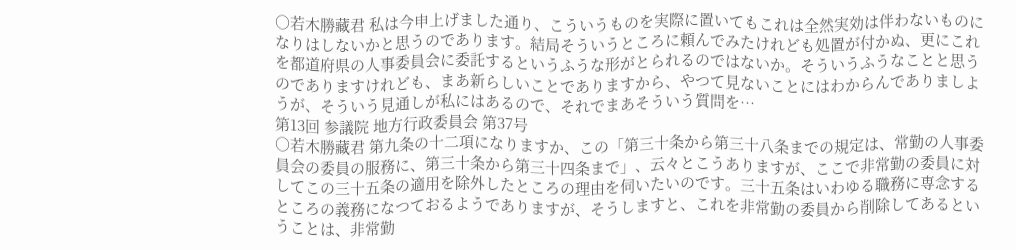○若木勝藏君 私は今申上げました通り、こういうものを実際に置いてもこれは全然実効は伴わないものになりはしないかと思うのであります。結局そういうところに頼んでみたけれども処置が付かぬ、更にこれを都道府県の人事委員会に委託するというふうな形がとられるのではないか。そういうふうなことと思うのでありますけれども、まあ新らしいことでありますから、やつて見ないことにはわからんでありましようが、そういう見通しが私にはあるので、それでまあそういう質問を…
第13回 参議院 地方行政委員会 第37号
○若木勝藏君 第九条の十二項になりますか、この「第三十条から第三十八条までの規定は、常勤の人事委員会の委員の服務に、第三十条から第三十四条まで」、云々とこうありますが、ここで非常勤の委員に対してこの三十五条の適用を除外したところの理由を伺いたいのです。三十五条はいわゆる職務に専念するところの義務になつておるようでありますが、そうしますと、これを非常勤の委員から削除してあるということは、非常勤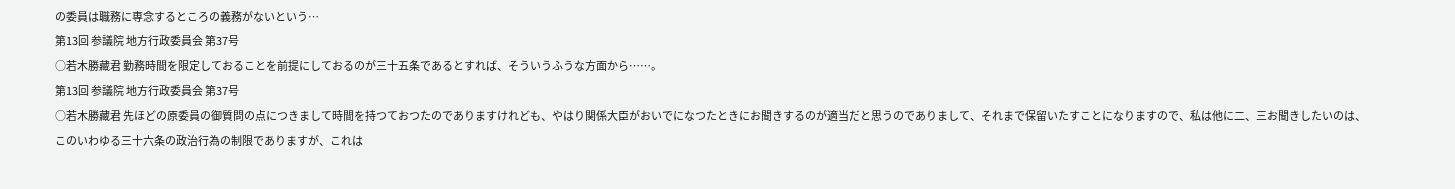の委員は職務に専念するところの義務がないという…
第13回 参議院 地方行政委員会 第37号
○若木勝藏君 勤務時間を限定しておることを前提にしておるのが三十五条であるとすれば、そういうふうな方面から……。
第13回 参議院 地方行政委員会 第37号
○若木勝藏君 先ほどの原委員の御質問の点につきまして時間を持つておつたのでありますけれども、やはり関係大臣がおいでになつたときにお聞きするのが適当だと思うのでありまして、それまで保留いたすことになりますので、私は他に二、三お聞きしたいのは、このいわゆる三十六条の政治行為の制限でありますが、これは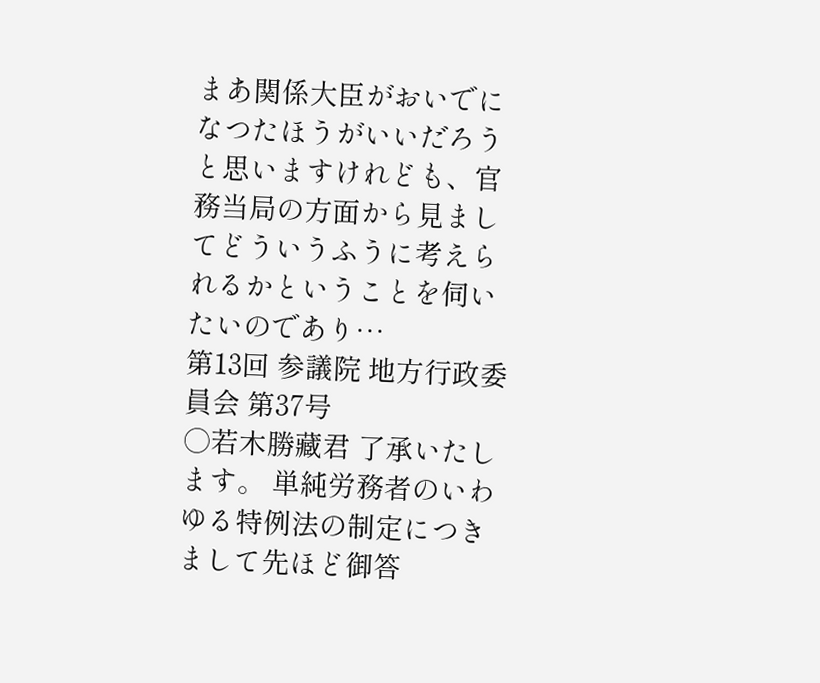まあ関係大臣がおいでになつたほうがいいだろうと思いますけれども、官務当局の方面から見ましてどういうふうに考えられるかということを伺いたいのであり…
第13回 参議院 地方行政委員会 第37号
○若木勝藏君 了承いたします。 単純労務者のいわゆる特例法の制定につきまして先ほど御答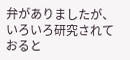弁がありましたが、いろいろ研究されておると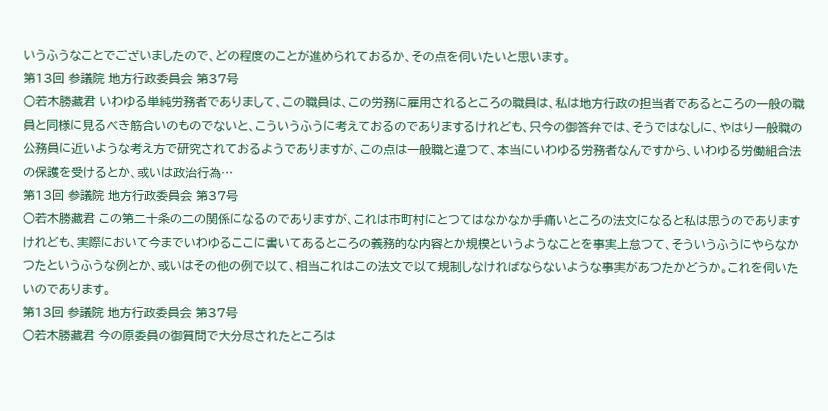いうふうなことでございましたので、どの程度のことが進められておるか、その点を伺いたいと思います。
第13回 参議院 地方行政委員会 第37号
○若木勝藏君 いわゆる単純労務者でありまして、この職員は、この労務に雇用されるところの職員は、私は地方行政の担当者であるところの一般の職員と同様に見るべき筋合いのものでないと、こういうふうに考えておるのでありまするけれども、只今の御答弁では、そうではなしに、やはり一般職の公務員に近いような考え方で研究されておるようでありますが、この点は一般職と違つて、本当にいわゆる労務者なんですから、いわゆる労働組合法の保護を受けるとか、或いは政治行為…
第13回 参議院 地方行政委員会 第37号
○若木勝藏君 この第二十条の二の関係になるのでありますが、これは市町村にとつてはなかなか手痛いところの法文になると私は思うのでありますけれども、実際において今までいわゆるここに書いてあるところの義務的な内容とか規模というようなことを事実上怠つて、そういうふうにやらなかつたというふうな例とか、或いはその他の例で以て、相当これはこの法文で以て規制しなければならないような事実があつたかどうか。これを伺いたいのであります。
第13回 参議院 地方行政委員会 第37号
○若木勝藏君 今の原委員の御質問で大分尽されたところは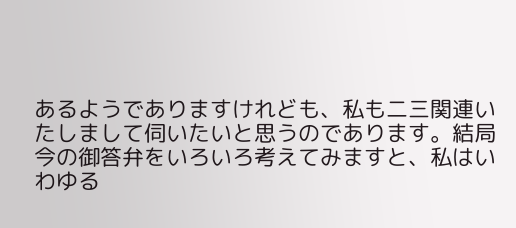あるようでありますけれども、私も二三関連いたしまして伺いたいと思うのであります。結局今の御答弁をいろいろ考えてみますと、私はいわゆる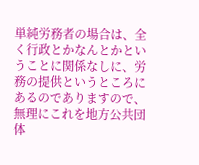単純労務者の場合は、全く行政とかなんとかということに関係なしに、労務の提供というところにあるのでありますので、無理にこれを地方公共団体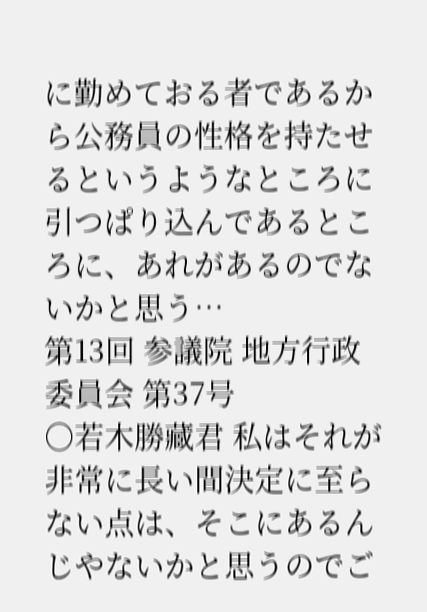に勤めておる者であるから公務員の性格を持たせるというようなところに引つぱり込んであるところに、あれがあるのでないかと思う…
第13回 参議院 地方行政委員会 第37号
○若木勝藏君 私はそれが非常に長い間決定に至らない点は、そこにあるんじやないかと思うのでご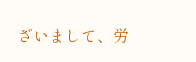ざいまして、労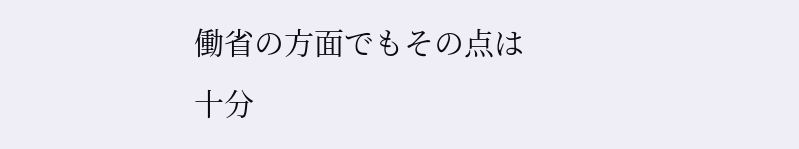働省の方面でもその点は十分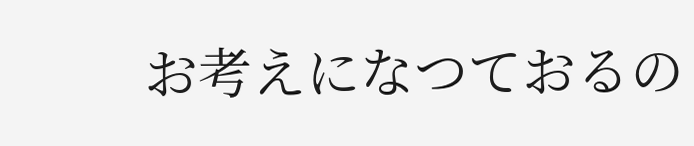お考えになつておるの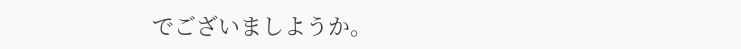でございましようか。